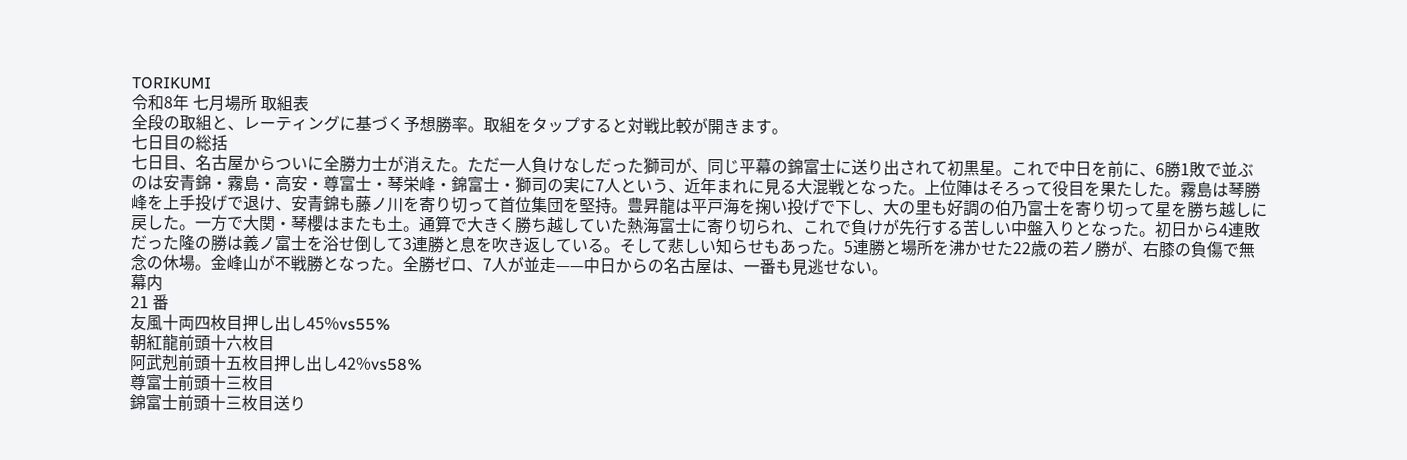TORIKUMI
令和8年 七月場所 取組表
全段の取組と、レーティングに基づく予想勝率。取組をタップすると対戦比較が開きます。
七日目の総括
七日目、名古屋からついに全勝力士が消えた。ただ一人負けなしだった獅司が、同じ平幕の錦富士に送り出されて初黒星。これで中日を前に、6勝1敗で並ぶのは安青錦・霧島・高安・尊富士・琴栄峰・錦富士・獅司の実に7人という、近年まれに見る大混戦となった。上位陣はそろって役目を果たした。霧島は琴勝峰を上手投げで退け、安青錦も藤ノ川を寄り切って首位集団を堅持。豊昇龍は平戸海を掬い投げで下し、大の里も好調の伯乃富士を寄り切って星を勝ち越しに戻した。一方で大関・琴櫻はまたも土。通算で大きく勝ち越していた熱海富士に寄り切られ、これで負けが先行する苦しい中盤入りとなった。初日から4連敗だった隆の勝は義ノ富士を浴せ倒して3連勝と息を吹き返している。そして悲しい知らせもあった。5連勝と場所を沸かせた22歳の若ノ勝が、右膝の負傷で無念の休場。金峰山が不戦勝となった。全勝ゼロ、7人が並走——中日からの名古屋は、一番も見逃せない。
幕内
21 番
友風十両四枚目押し出し45%vs55%
朝紅龍前頭十六枚目
阿武剋前頭十五枚目押し出し42%vs58%
尊富士前頭十三枚目
錦富士前頭十三枚目送り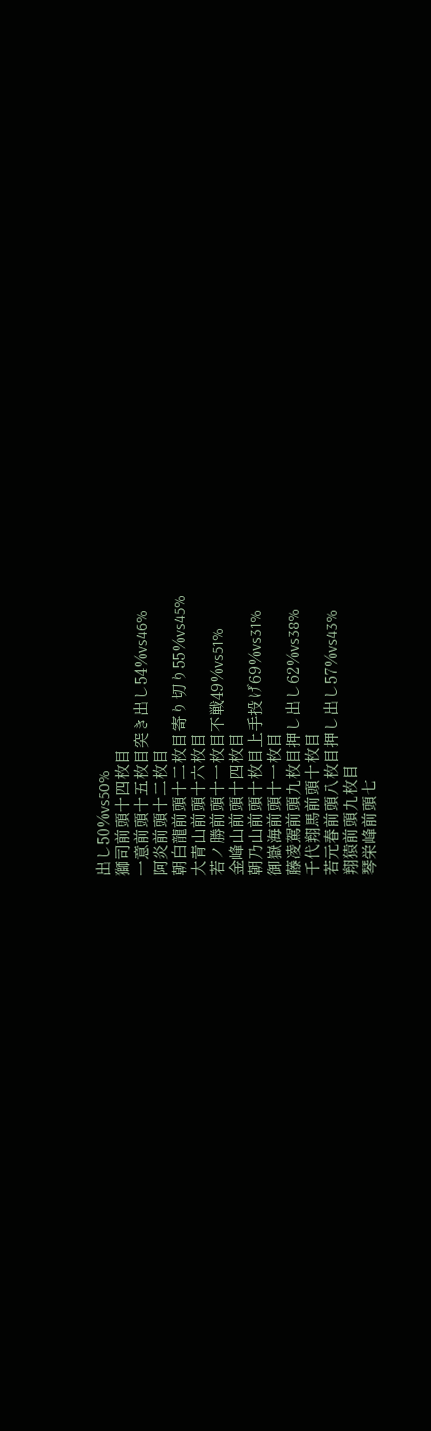出し50%vs50%
獅司前頭十四枚目
一意前頭十五枚目突き出し54%vs46%
阿炎前頭十二枚目
朝白龍前頭十二枚目寄り切り55%vs45%
大青山前頭十六枚目
若ノ勝前頭十一枚目不戦49%vs51%
金峰山前頭十四枚目
朝乃山前頭十枚目上手投げ69%vs31%
御嶽海前頭十一枚目
藤凌駕前頭九枚目押し出し62%vs38%
千代翔馬前頭十枚目
若元春前頭八枚目押し出し57%vs43%
翔猿前頭九枚目
琴栄峰前頭七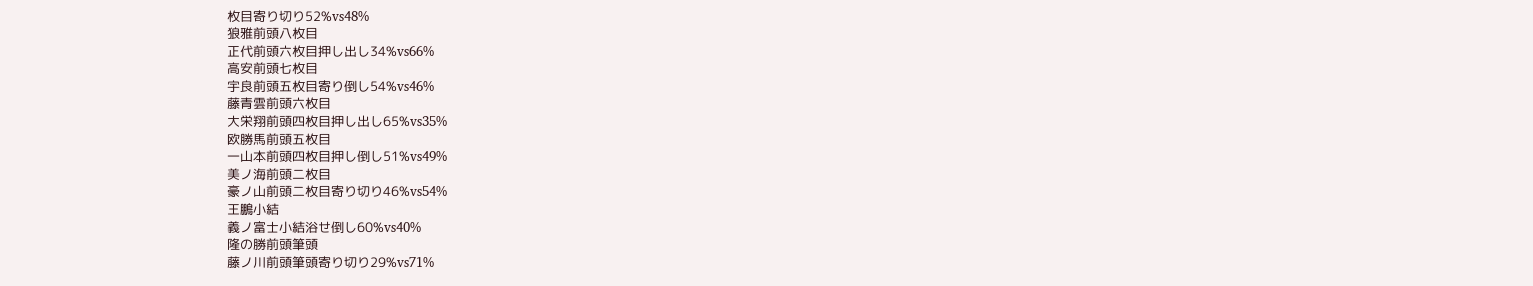枚目寄り切り52%vs48%
狼雅前頭八枚目
正代前頭六枚目押し出し34%vs66%
高安前頭七枚目
宇良前頭五枚目寄り倒し54%vs46%
藤青雲前頭六枚目
大栄翔前頭四枚目押し出し65%vs35%
欧勝馬前頭五枚目
一山本前頭四枚目押し倒し51%vs49%
美ノ海前頭二枚目
豪ノ山前頭二枚目寄り切り46%vs54%
王鵬小結
義ノ富士小結浴せ倒し60%vs40%
隆の勝前頭筆頭
藤ノ川前頭筆頭寄り切り29%vs71%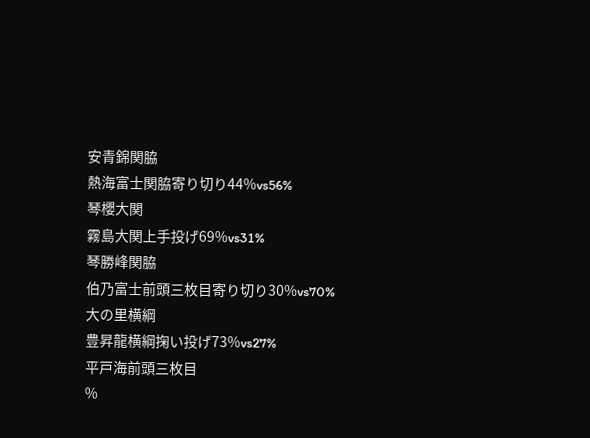安青錦関脇
熱海富士関脇寄り切り44%vs56%
琴櫻大関
霧島大関上手投げ69%vs31%
琴勝峰関脇
伯乃富士前頭三枚目寄り切り30%vs70%
大の里横綱
豊昇龍横綱掬い投げ73%vs27%
平戸海前頭三枚目
%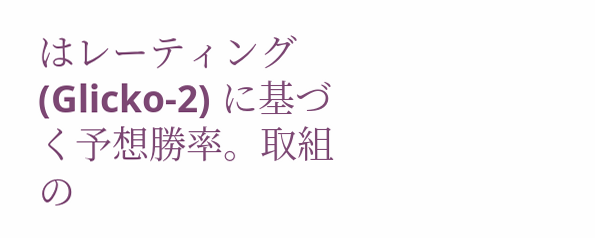はレーティング (Glicko-2) に基づく予想勝率。取組の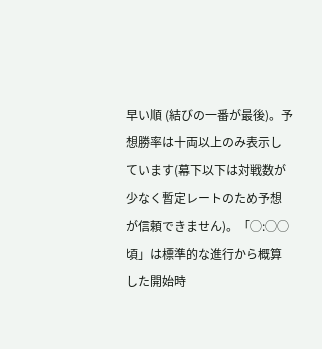早い順 (結びの一番が最後)。予想勝率は十両以上のみ表示しています(幕下以下は対戦数が少なく暫定レートのため予想が信頼できません)。「◯:◯◯頃」は標準的な進行から概算した開始時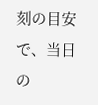刻の目安で、当日の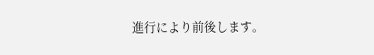進行により前後します。